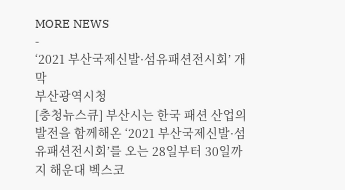MORE NEWS
-
‘2021 부산국제신발·섬유패션전시회’ 개막
부산광역시청
[충청뉴스큐] 부산시는 한국 패션 산업의 발전을 함께해온 ‘2021 부산국제신발·섬유패션전시회’를 오는 28일부터 30일까지 해운대 벡스코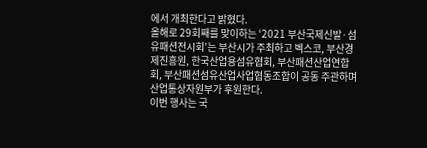에서 개최한다고 밝혔다.
올해로 29회째를 맞이하는 ‘2021 부산국제신발·섬유패션전시회’는 부산시가 주최하고 벡스코, 부산경제진흥원, 한국산업용섬유협회, 부산패션산업연합회, 부산패션섬유산업사업협동조합이 공동 주관하며 산업통상자원부가 후원한다.
이번 행사는 국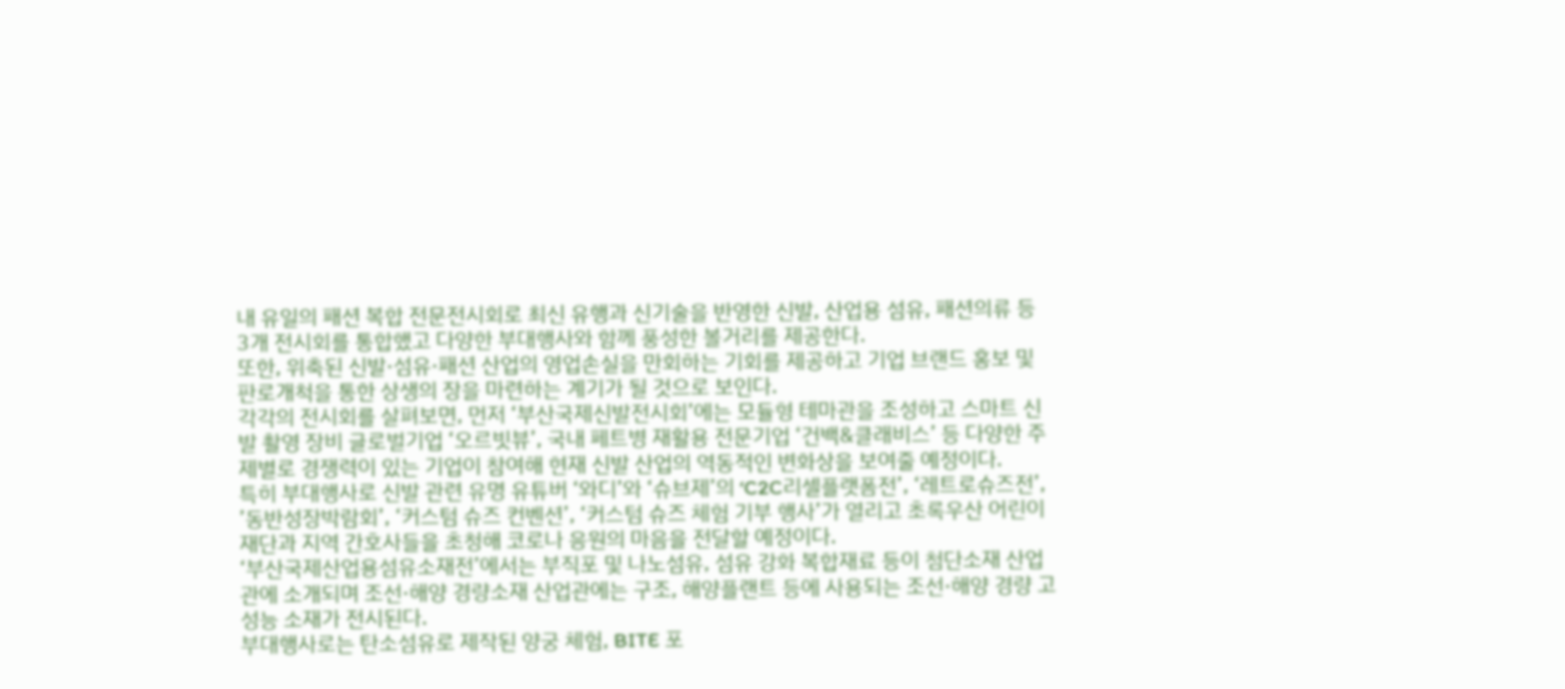내 유일의 패션 복합 전문전시회로 최신 유행과 신기술을 반영한 신발, 산업용 섬유, 패션의류 등 3개 전시회를 통합했고 다양한 부대행사와 함께 풍성한 볼거리를 제공한다.
또한, 위축된 신발·섬유·패션 산업의 영업손실을 만회하는 기회를 제공하고 기업 브랜드 홍보 및 판로개척을 통한 상생의 장을 마련하는 계기가 될 것으로 보인다.
각각의 전시회를 살펴보면, 먼저 ‘부산국제신발전시회’에는 모듈형 테마관을 조성하고 스마트 신발 촬영 장비 글로벌기업 ‘오르빗뷰’, 국내 페트병 재활용 전문기업 ‘건백&클래비스’ 등 다양한 주제별로 경쟁력이 있는 기업이 참여해 현재 신발 산업의 역동적인 변화상을 보여줄 예정이다.
특히 부대행사로 신발 관련 유명 유튜버 ‘와디’와 ‘슈브제’의 ‘C2C리셀플랫폼전’, ‘레트로슈즈전’, ’동반성장박람회’, ‘커스텀 슈즈 컨벤션’, ‘커스텀 슈즈 체험 기부 행사’가 열리고 초록우산 어린이 재단과 지역 간호사들을 초청해 코로나 응원의 마음을 전달할 예정이다.
‘부산국제산업용섬유소재전’에서는 부직포 및 나노섬유, 섬유 강화 복합재료 등이 첨단소재 산업관에 소개되며 조선·해양 경량소재 산업관에는 구조, 해양플랜트 등에 사용되는 조선·해양 경량 고성능 소재가 전시된다.
부대행사로는 탄소섬유로 제작된 양궁 체험, BITE 포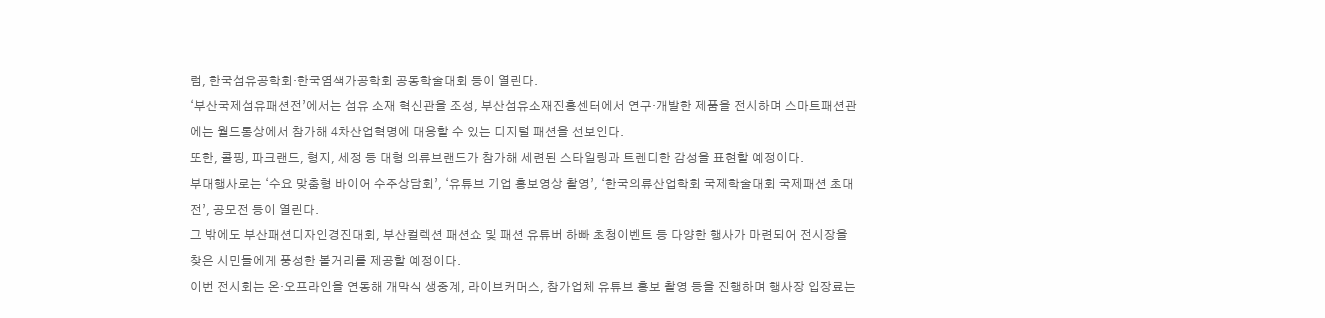럼, 한국섬유공학회·한국염색가공학회 공동학술대회 등이 열린다.
‘부산국제섬유패션전’에서는 섬유 소재 혁신관을 조성, 부산섬유소재진흥센터에서 연구·개발한 제품을 전시하며 스마트패션관에는 월드통상에서 참가해 4차산업혁명에 대응할 수 있는 디지털 패션을 선보인다.
또한, 콜핑, 파크랜드, 형지, 세정 등 대형 의류브랜드가 참가해 세련된 스타일링과 트렌디한 감성을 표현할 예정이다.
부대행사로는 ‘수요 맞춤형 바이어 수주상담회’, ‘유튜브 기업 홍보영상 촬영’, ‘한국의류산업학회 국제학술대회 국제패션 초대전’, 공모전 등이 열린다.
그 밖에도 부산패션디자인경진대회, 부산컬렉션 패션쇼 및 패션 유튜버 하빠 초청이벤트 등 다양한 행사가 마련되어 전시장을 찾은 시민들에게 풍성한 볼거리를 제공할 예정이다.
이번 전시회는 온·오프라인을 연동해 개막식 생중계, 라이브커머스, 참가업체 유튜브 홍보 촬영 등을 진행하며 행사장 입장료는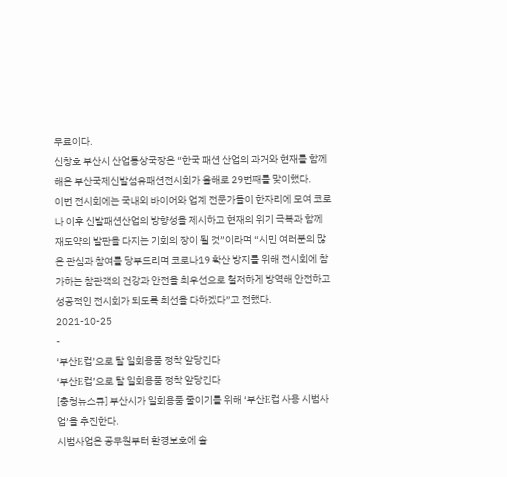무료이다.
신창호 부산시 산업통상국장은 “한국 패션 산업의 과거와 현재를 함께 해온 부산국제신발섬유패션전시회가 올해로 29번째를 맞이했다.
이번 전시회에는 국내외 바이어와 업계 전문가들이 한자리에 모여 코로나 이후 신발패션산업의 방향성을 제시하고 현재의 위기 극복과 함께 재도약의 발판을 다지는 기회의 장이 될 것”이라며 “시민 여러분의 많은 관심과 참여를 당부드리며 코로나19 확산 방지를 위해 전시회에 참가하는 참관객의 건강과 안전을 최우선으로 철저하게 방역해 안전하고 성공적인 전시회가 되도록 최선을 다하겠다”고 전했다.
2021-10-25
-
‘부산E컵’으로 탈 일회용품 정착 앞당긴다
‘부산E컵’으로 탈 일회용품 정착 앞당긴다
[충청뉴스큐] 부산시가 일회용품 줄이기를 위해 ‘부산E컵 사용 시범사업’을 추진한다.
시범사업은 공무원부터 환경보호에 솔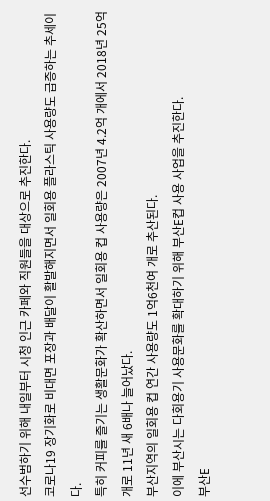선수범하기 위해 내일부터 시청 인근 카페와 직원들을 대상으로 추진한다.
코로나19 장기화로 비대면 포장과 배달이 활발해지면서 일회용 플라스틱 사용량도 급증하는 추세이다.
특히 커피를 즐기는 생활문화가 확산하면서 일회용 컵 사용량은 2007년 4.2억 개에서 2018년 25억 개로 11년 새 6배나 늘어났다.
부산지역의 일회용 컵 연간 사용량도 1억6천여 개로 추산된다.
이에 부산시는 다회용기 사용문화를 확대하기 위해 부산E컵 사용 사업을 추진한다.
부산E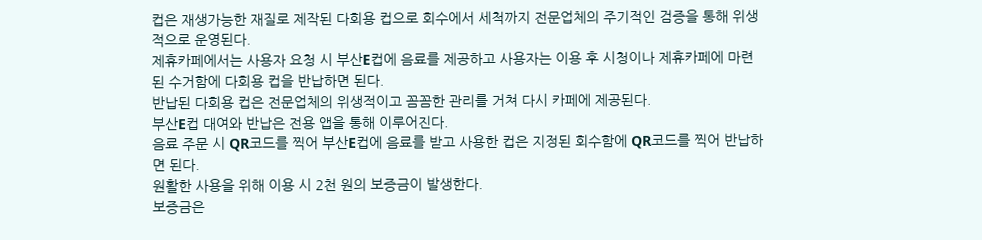컵은 재생가능한 재질로 제작된 다회용 컵으로 회수에서 세척까지 전문업체의 주기적인 검증을 통해 위생적으로 운영된다.
제휴카페에서는 사용자 요청 시 부산E컵에 음료를 제공하고 사용자는 이용 후 시청이나 제휴카페에 마련된 수거함에 다회용 컵을 반납하면 된다.
반납된 다회용 컵은 전문업체의 위생적이고 꼼꼼한 관리를 거쳐 다시 카페에 제공된다.
부산E컵 대여와 반납은 전용 앱을 통해 이루어진다.
음료 주문 시 QR코드를 찍어 부산E컵에 음료를 받고 사용한 컵은 지정된 회수함에 QR코드를 찍어 반납하면 된다.
원활한 사용을 위해 이용 시 2천 원의 보증금이 발생한다.
보증금은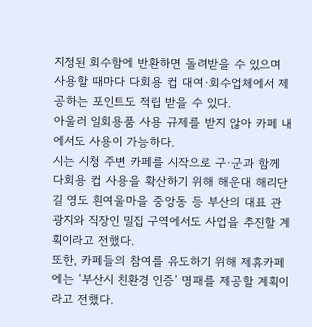지정된 회수함에 반환하면 돌려받을 수 있으며 사용할 때마다 다회용 컵 대여·회수업체에서 제공하는 포인트도 적립 받을 수 있다.
아울러 일회용품 사용 규제를 받지 않아 카페 내에서도 사용이 가능하다.
시는 시청 주변 카페를 시작으로 구·군과 함께 다회용 컵 사용을 확산하기 위해 해운대 해리단길 영도 흰여울마을 중앙동 등 부산의 대표 관광지와 직장인 밀집 구역에서도 사업을 추진할 계획이라고 전했다.
또한, 카페들의 참여를 유도하기 위해 제휴카페에는 ‘부산시 친환경 인증’ 명패를 제공할 계획이라고 전했다.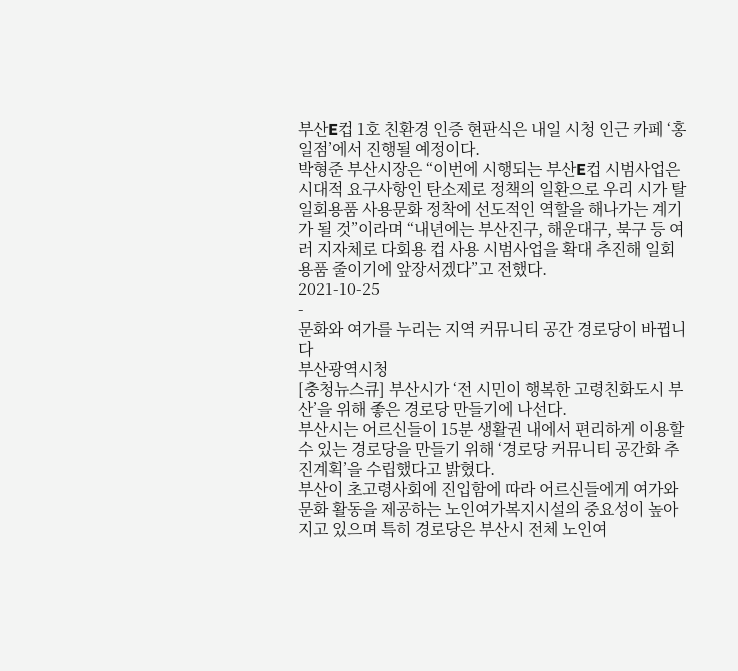부산E컵 1호 친환경 인증 현판식은 내일 시청 인근 카페 ‘홍일점’에서 진행될 예정이다.
박형준 부산시장은 “이번에 시행되는 부산E컵 시범사업은 시대적 요구사항인 탄소제로 정책의 일환으로 우리 시가 탈 일회용품 사용문화 정착에 선도적인 역할을 해나가는 계기가 될 것”이라며 “내년에는 부산진구, 해운대구, 북구 등 여러 지자체로 다회용 컵 사용 시범사업을 확대 추진해 일회용품 줄이기에 앞장서겠다”고 전했다.
2021-10-25
-
문화와 여가를 누리는 지역 커뮤니티 공간 경로당이 바뀝니다
부산광역시청
[충청뉴스큐] 부산시가 ‘전 시민이 행복한 고령친화도시 부산’을 위해 좋은 경로당 만들기에 나선다.
부산시는 어르신들이 15분 생활권 내에서 편리하게 이용할 수 있는 경로당을 만들기 위해 ‘경로당 커뮤니티 공간화 추진계획’을 수립했다고 밝혔다.
부산이 초고령사회에 진입함에 따라 어르신들에게 여가와 문화 활동을 제공하는 노인여가복지시설의 중요성이 높아지고 있으며 특히 경로당은 부산시 전체 노인여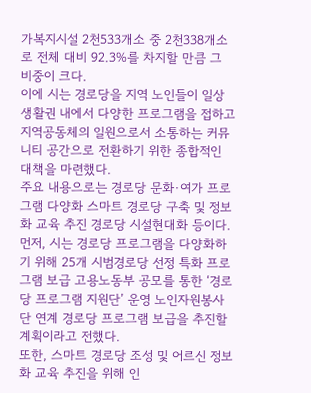가복지시설 2천533개소 중 2천338개소로 전체 대비 92.3%를 차지할 만큼 그 비중이 크다.
이에 시는 경로당을 지역 노인들이 일상 생활권 내에서 다양한 프로그램을 접하고 지역공동체의 일원으로서 소통하는 커뮤니티 공간으로 전환하기 위한 종합적인 대책을 마련했다.
주요 내용으로는 경로당 문화·여가 프로그램 다양화 스마트 경로당 구축 및 정보화 교육 추진 경로당 시설현대화 등이다.
먼저, 시는 경로당 프로그램을 다양화하기 위해 25개 시범경로당 선정 특화 프로그램 보급 고용노동부 공모를 통한 ‘경로당 프로그램 지원단’ 운영 노인자원봉사단 연계 경로당 프로그램 보급을 추진할 계획이라고 전했다.
또한, 스마트 경로당 조성 및 어르신 정보화 교육 추진을 위해 인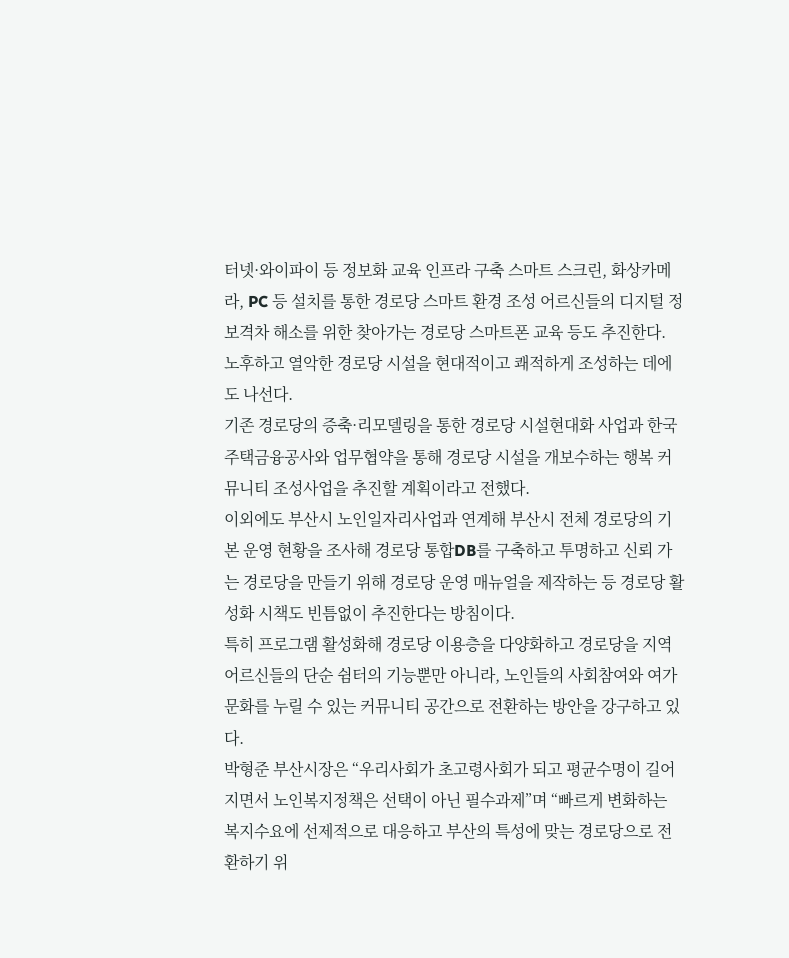터넷·와이파이 등 정보화 교육 인프라 구축 스마트 스크린, 화상카메라, PC 등 설치를 통한 경로당 스마트 환경 조성 어르신들의 디지털 정보격차 해소를 위한 찾아가는 경로당 스마트폰 교육 등도 추진한다.
노후하고 열악한 경로당 시설을 현대적이고 쾌적하게 조성하는 데에도 나선다.
기존 경로당의 증축·리모델링을 통한 경로당 시설현대화 사업과 한국주택금융공사와 업무협약을 통해 경로당 시설을 개보수하는 행복 커뮤니티 조성사업을 추진할 계획이라고 전했다.
이외에도 부산시 노인일자리사업과 연계해 부산시 전체 경로당의 기본 운영 현황을 조사해 경로당 통합DB를 구축하고 투명하고 신뢰 가는 경로당을 만들기 위해 경로당 운영 매뉴얼을 제작하는 등 경로당 활성화 시책도 빈틈없이 추진한다는 방침이다.
특히 프로그램 활성화해 경로당 이용층을 다양화하고 경로당을 지역 어르신들의 단순 쉼터의 기능뿐만 아니라, 노인들의 사회참여와 여가문화를 누릴 수 있는 커뮤니티 공간으로 전환하는 방안을 강구하고 있다.
박형준 부산시장은 “우리사회가 초고령사회가 되고 평균수명이 길어지면서 노인복지정책은 선택이 아닌 필수과제”며 “빠르게 변화하는 복지수요에 선제적으로 대응하고 부산의 특성에 맞는 경로당으로 전환하기 위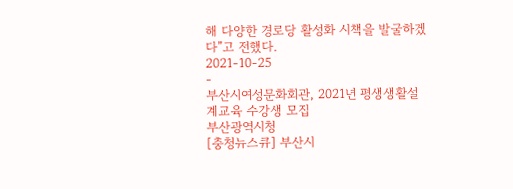해 다양한 경로당 활성화 시책을 발굴하겠다”고 전했다.
2021-10-25
-
부산시여성문화회관, 2021년 평생생활설계교육 수강생 모집
부산광역시청
[충청뉴스큐] 부산시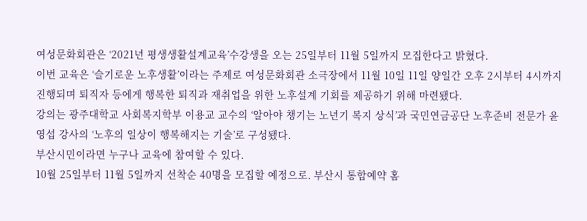여성문화회관은 ‘2021년 평생생활설계교육’수강생을 오는 25일부터 11월 5일까지 모집한다고 밝혔다.
이번 교육은 ‘슬기로운 노후생활’이라는 주제로 여성문화회관 소극장에서 11월 10일 11일 양일간 오후 2시부터 4시까지 진행되며 퇴직자 등에게 행복한 퇴직과 재취업을 위한 노후설계 기회를 제공하기 위해 마련됐다.
강의는 광주대학교 사회복지학부 이용교 교수의 ‘알아야 챙기는 노년기 복지 상식’과 국민연금공단 노후준비 전문가 윤영섭 강사의 ‘노후의 일상이 행복해지는 기술’로 구성됐다.
부산시민이라면 누구나 교육에 참여할 수 있다.
10월 25일부터 11월 5일까지 선착순 40명을 모집할 예정으로. 부산시 통합예약 홈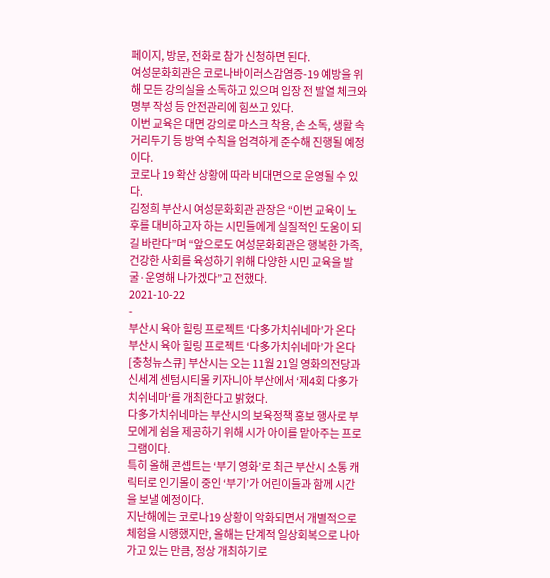페이지, 방문, 전화로 참가 신청하면 된다.
여성문화회관은 코로나바이러스감염증-19 예방을 위해 모든 강의실을 소독하고 있으며 입장 전 발열 체크와 명부 작성 등 안전관리에 힘쓰고 있다.
이번 교육은 대면 강의로 마스크 착용, 손 소독, 생활 속 거리두기 등 방역 수칙을 엄격하게 준수해 진행될 예정이다.
코로나 19 확산 상황에 따라 비대면으로 운영될 수 있다.
김정희 부산시 여성문화회관 관장은 “이번 교육이 노후를 대비하고자 하는 시민들에게 실질적인 도움이 되길 바란다”며 “앞으로도 여성문화회관은 행복한 가족, 건강한 사회를 육성하기 위해 다양한 시민 교육을 발굴·운영해 나가겠다”고 전했다.
2021-10-22
-
부산시 육아 힐링 프로젝트 ‘다多가치쉬네마’가 온다
부산시 육아 힐링 프로젝트 ‘다多가치쉬네마’가 온다
[충청뉴스큐] 부산시는 오는 11월 21일 영화의전당과 신세계 센텀시티몰 키자니아 부산에서 ‘제4회 다多가치쉬네마’를 개최한다고 밝혔다.
다多가치쉬네마는 부산시의 보육정책 홍보 행사로 부모에게 쉼을 제공하기 위해 시가 아이를 맡아주는 프로그램이다.
특히 올해 콘셉트는 ‘부기 영화’로 최근 부산시 소통 캐릭터로 인기몰이 중인 ‘부기’가 어린이들과 함께 시간을 보낼 예정이다.
지난해에는 코로나19 상황이 악화되면서 개별적으로 체험을 시행했지만, 올해는 단계적 일상회복으로 나아가고 있는 만큼, 정상 개최하기로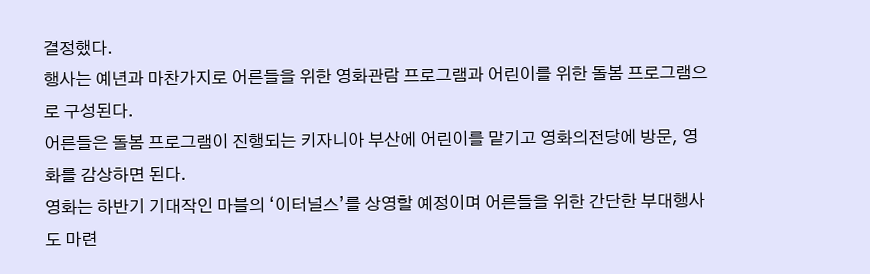결정했다.
행사는 예년과 마찬가지로 어른들을 위한 영화관람 프로그램과 어린이를 위한 돌봄 프로그램으로 구성된다.
어른들은 돌봄 프로그램이 진행되는 키자니아 부산에 어린이를 맡기고 영화의전당에 방문, 영화를 감상하면 된다.
영화는 하반기 기대작인 마블의 ‘이터널스’를 상영할 예정이며 어른들을 위한 간단한 부대행사도 마련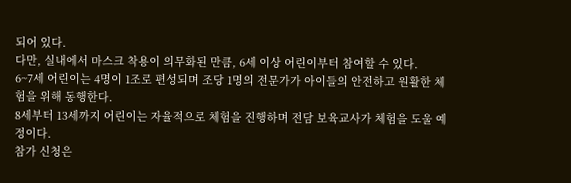되어 있다.
다만, 실내에서 마스크 착용이 의무화된 만큼, 6세 이상 어린이부터 참여할 수 있다.
6~7세 어린이는 4명이 1조로 편성되며 조당 1명의 전문가가 아이들의 안전하고 원활한 체험을 위해 동행한다.
8세부터 13세까지 어린이는 자율적으로 체험을 진행하며 전담 보육교사가 체험을 도울 예정이다.
참가 신청은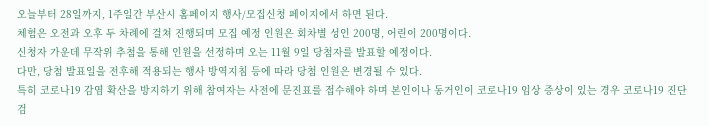오늘부터 28일까지, 1주일간 부산시 홈페이지 행사/모집신청 페이지에서 하면 된다.
체험은 오전과 오후 두 차례에 걸쳐 진행되며 모집 예정 인원은 회차별 성인 200명, 어린이 200명이다.
신청자 가운데 무작위 추첨을 통해 인원을 선정하며 오는 11월 9일 당첨자를 발표할 예정이다.
다만, 당첨 발표일을 전후해 적용되는 행사 방역지침 등에 따라 당첨 인원은 변경될 수 있다.
특히 코로나19 감염 확산을 방지하기 위해 참여자는 사전에 문진표를 접수해야 하며 본인이나 동거인이 코로나19 임상 증상이 있는 경우 코로나19 진단검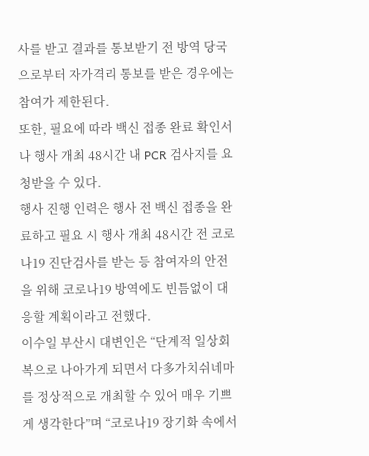사를 받고 결과를 통보받기 전 방역 당국으로부터 자가격리 통보를 받은 경우에는 참여가 제한된다.
또한, 필요에 따라 백신 접종 완료 확인서나 행사 개최 48시간 내 PCR 검사지를 요청받을 수 있다.
행사 진행 인력은 행사 전 백신 접종을 완료하고 필요 시 행사 개최 48시간 전 코로나19 진단검사를 받는 등 참여자의 안전을 위해 코로나19 방역에도 빈틈없이 대응할 계획이라고 전했다.
이수일 부산시 대변인은 “단계적 일상회복으로 나아가게 되면서 다多가치쉬네마를 정상적으로 개최할 수 있어 매우 기쁘게 생각한다”며 “코로나19 장기화 속에서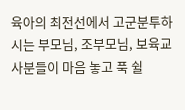육아의 최전선에서 고군분투하시는 부모님, 조부모님, 보육교사분들이 마음 놓고 푹 쉴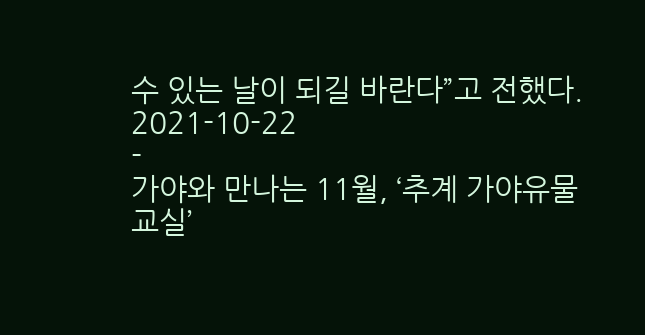수 있는 날이 되길 바란다”고 전했다.
2021-10-22
-
가야와 만나는 11월, ‘추계 가야유물 교실’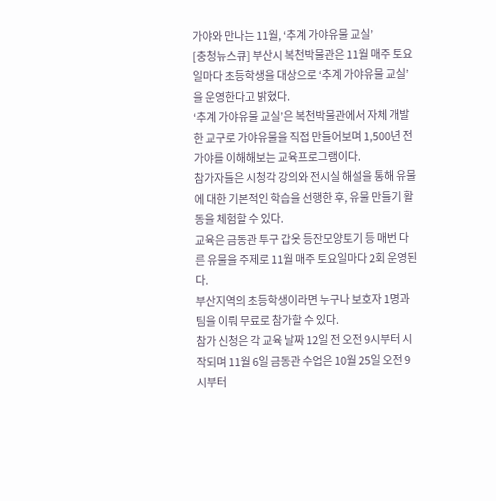가야와 만나는 11월, ‘추계 가야유물 교실’
[충청뉴스큐] 부산시 복천박물관은 11월 매주 토요일마다 초등학생을 대상으로 ‘추계 가야유물 교실’을 운영한다고 밝혔다.
‘추계 가야유물 교실’은 복천박물관에서 자체 개발한 교구로 가야유물을 직접 만들어보며 1,500년 전 가야를 이해해보는 교육프로그램이다.
참가자들은 시청각 강의와 전시실 해설을 통해 유물에 대한 기본적인 학습을 선행한 후, 유물 만들기 활동을 체험할 수 있다.
교육은 금동관 투구 갑옷 등잔모양토기 등 매번 다른 유물을 주제로 11월 매주 토요일마다 2회 운영된다.
부산지역의 초등학생이라면 누구나 보호자 1명과 팀을 이뤄 무료로 참가할 수 있다.
참가 신청은 각 교육 날짜 12일 전 오전 9시부터 시작되며 11월 6일 금동관 수업은 10월 25일 오전 9시부터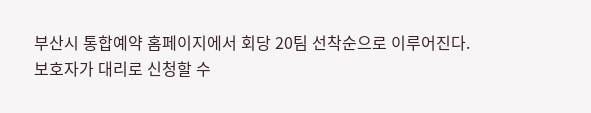부산시 통합예약 홈페이지에서 회당 20팀 선착순으로 이루어진다.
보호자가 대리로 신청할 수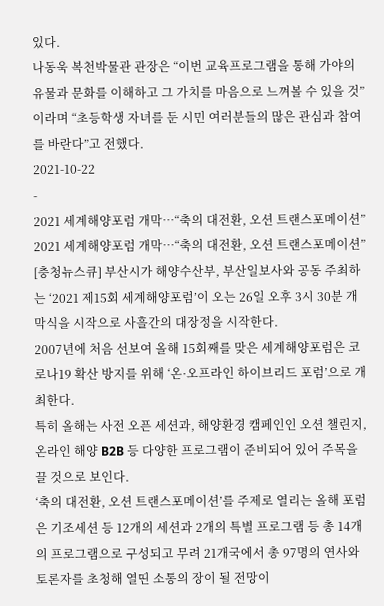있다.
나동욱 복천박물관 관장은 “이번 교육프로그램을 통해 가야의 유물과 문화를 이해하고 그 가치를 마음으로 느껴볼 수 있을 것”이라며 “초등학생 자녀를 둔 시민 여러분들의 많은 관심과 참여를 바란다”고 전했다.
2021-10-22
-
2021 세계해양포럼 개막…“축의 대전환, 오션 트랜스포메이션”
2021 세계해양포럼 개막…“축의 대전환, 오션 트랜스포메이션”
[충청뉴스큐] 부산시가 해양수산부, 부산일보사와 공동 주최하는 ‘2021 제15회 세계해양포럼’이 오는 26일 오후 3시 30분 개막식을 시작으로 사흘간의 대장정을 시작한다.
2007년에 처음 선보여 올해 15회째를 맞은 세계해양포럼은 코로나19 확산 방지를 위해 ‘온·오프라인 하이브리드 포럼’으로 개최한다.
특히 올해는 사전 오픈 세션과, 해양환경 캠페인인 오션 챌린지, 온라인 해양 B2B 등 다양한 프로그램이 준비되어 있어 주목을 끌 것으로 보인다.
‘축의 대전환, 오션 트랜스포메이션’를 주제로 열리는 올해 포럼은 기조세션 등 12개의 세션과 2개의 특별 프로그램 등 총 14개의 프로그램으로 구성되고 무려 21개국에서 총 97명의 연사와 토론자를 초청해 열띤 소통의 장이 될 전망이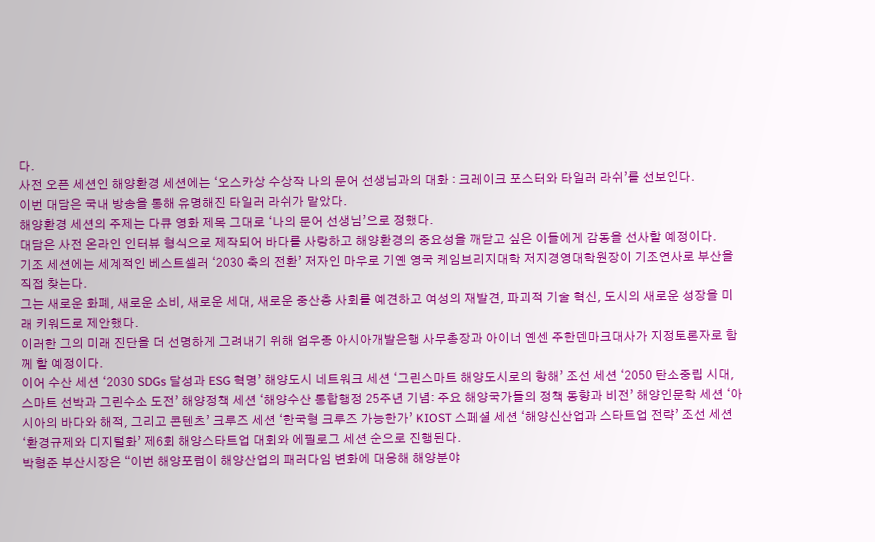다.
사전 오픈 세션인 해양환경 세션에는 ‘오스카상 수상작 나의 문어 선생님과의 대화 : 크레이크 포스터와 타일러 라쉬’를 선보인다.
이번 대담은 국내 방송을 통해 유명해진 타일러 라쉬가 맡았다.
해양환경 세션의 주제는 다큐 영화 제목 그대로 ‘나의 문어 선생님’으로 정했다.
대담은 사전 온라인 인터뷰 형식으로 제작되어 바다를 사랑하고 해양환경의 중요성을 깨닫고 싶은 이들에게 감동을 선사할 예정이다.
기조 세션에는 세계적인 베스트셀러 ‘2030 축의 전환’ 저자인 마우로 기옌 영국 케임브리지대학 저지경영대학원장이 기조연사로 부산을 직접 찾는다.
그는 새로운 화폐, 새로운 소비, 새로운 세대, 새로운 중산층 사회를 예견하고 여성의 재발견, 파괴적 기술 혁신, 도시의 새로운 성장을 미래 키워드로 제안했다.
이러한 그의 미래 진단을 더 선명하게 그려내기 위해 엄우종 아시아개발은행 사무총장과 아이너 옌센 주한덴마크대사가 지정토론자로 함께 할 예정이다.
이어 수산 세션 ‘2030 SDGs 달성과 ESG 혁명’ 해양도시 네트워크 세션 ‘그린스마트 해양도시로의 항해’ 조선 세션 ‘2050 탄소중립 시대, 스마트 선박과 그린수소 도전’ 해양정책 세션 ‘해양수산 통합행정 25주년 기념: 주요 해양국가들의 정책 동향과 비전’ 해양인문학 세션 ‘아시아의 바다와 해적, 그리고 콘텐츠’ 크루즈 세션 ‘한국형 크루즈 가능한가’ KIOST 스페셜 세션 ‘해양신산업과 스타트업 전략’ 조선 세션 ‘환경규제와 디지털화’ 제6회 해양스타트업 대회와 에필로그 세션 순으로 진행된다.
박형준 부산시장은 “이번 해양포럼이 해양산업의 패러다임 변화에 대응해 해양분야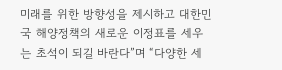미래를 위한 방향성을 제시하고 대한민국 해양정책의 새로운 이정표를 세우는 초석이 되길 바란다”며 “다양한 세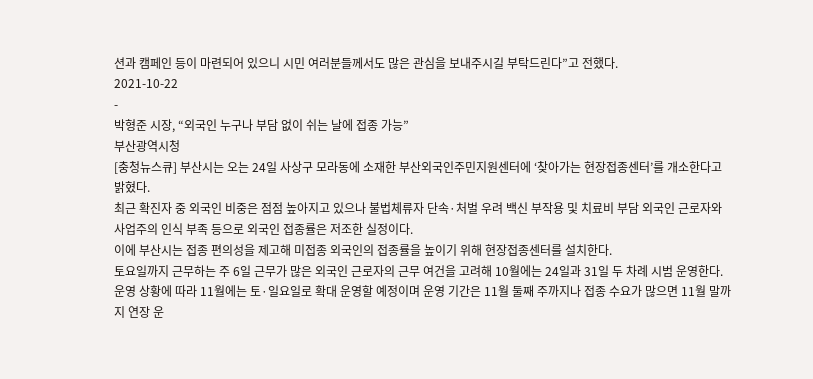션과 캠페인 등이 마련되어 있으니 시민 여러분들께서도 많은 관심을 보내주시길 부탁드린다”고 전했다.
2021-10-22
-
박형준 시장, “외국인 누구나 부담 없이 쉬는 날에 접종 가능”
부산광역시청
[충청뉴스큐] 부산시는 오는 24일 사상구 모라동에 소재한 부산외국인주민지원센터에 ‘찾아가는 현장접종센터’를 개소한다고 밝혔다.
최근 확진자 중 외국인 비중은 점점 높아지고 있으나 불법체류자 단속·처벌 우려 백신 부작용 및 치료비 부담 외국인 근로자와 사업주의 인식 부족 등으로 외국인 접종률은 저조한 실정이다.
이에 부산시는 접종 편의성을 제고해 미접종 외국인의 접종률을 높이기 위해 현장접종센터를 설치한다.
토요일까지 근무하는 주 6일 근무가 많은 외국인 근로자의 근무 여건을 고려해 10월에는 24일과 31일 두 차례 시범 운영한다.
운영 상황에 따라 11월에는 토·일요일로 확대 운영할 예정이며 운영 기간은 11월 둘째 주까지나 접종 수요가 많으면 11월 말까지 연장 운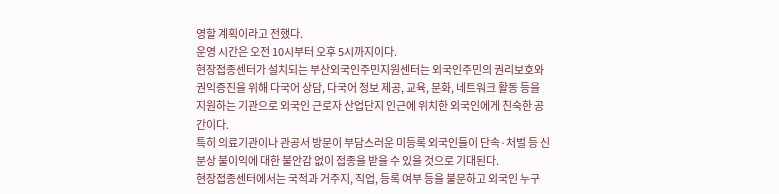영할 계획이라고 전했다.
운영 시간은 오전 10시부터 오후 5시까지이다.
현장접종센터가 설치되는 부산외국인주민지원센터는 외국인주민의 권리보호와 권익증진을 위해 다국어 상담, 다국어 정보 제공, 교육, 문화, 네트워크 활동 등을 지원하는 기관으로 외국인 근로자 산업단지 인근에 위치한 외국인에게 친숙한 공간이다.
특히 의료기관이나 관공서 방문이 부담스러운 미등록 외국인들이 단속·처벌 등 신분상 불이익에 대한 불안감 없이 접종을 받을 수 있을 것으로 기대된다.
현장접종센터에서는 국적과 거주지, 직업, 등록 여부 등을 불문하고 외국인 누구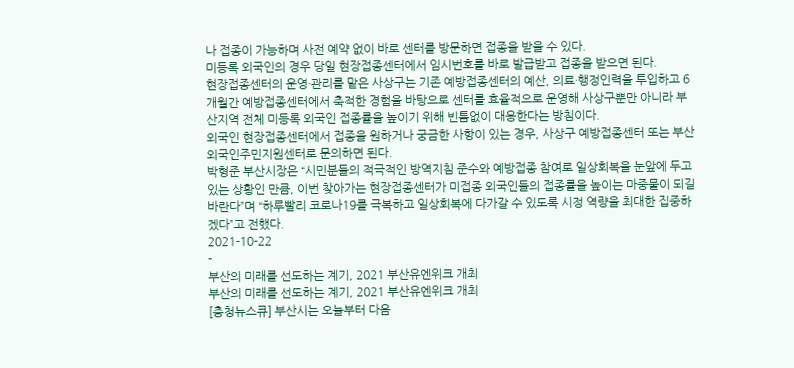나 접종이 가능하며 사전 예약 없이 바로 센터를 방문하면 접종을 받을 수 있다.
미등록 외국인의 경우 당일 현장접종센터에서 임시번호를 바로 발급받고 접종을 받으면 된다.
현장접종센터의 운영·관리를 맡은 사상구는 기존 예방접종센터의 예산, 의료·행정인력을 투입하고 6개월간 예방접종센터에서 축적한 경험을 바탕으로 센터를 효율적으로 운영해 사상구뿐만 아니라 부산지역 전체 미등록 외국인 접종률을 높이기 위해 빈틈없이 대응한다는 방침이다.
외국인 현장접종센터에서 접종을 원하거나 궁금한 사항이 있는 경우, 사상구 예방접종센터 또는 부산외국인주민지원센터로 문의하면 된다.
박형준 부산시장은 “시민분들의 적극적인 방역지침 준수와 예방접종 참여로 일상회복을 눈앞에 두고 있는 상황인 만큼, 이번 찾아가는 현장접종센터가 미접종 외국인들의 접종률을 높이는 마중물이 되길 바란다”며 “하루빨리 코로나19를 극복하고 일상회복에 다가갈 수 있도록 시정 역량을 최대한 집중하겠다”고 전했다.
2021-10-22
-
부산의 미래를 선도하는 계기, 2021 부산유엔위크 개최
부산의 미래를 선도하는 계기, 2021 부산유엔위크 개최
[충청뉴스큐] 부산시는 오늘부터 다음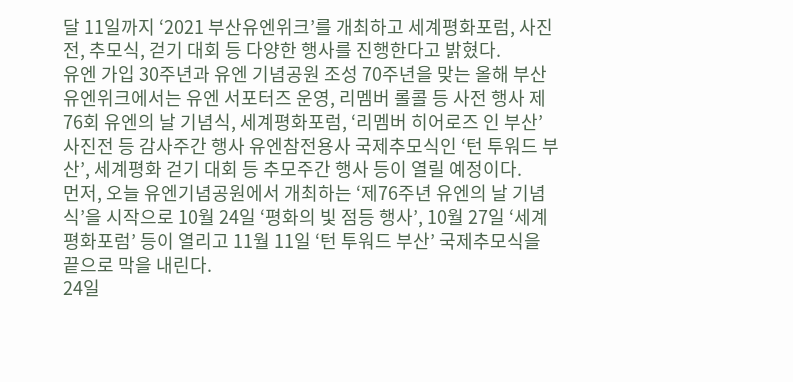달 11일까지 ‘2021 부산유엔위크’를 개최하고 세계평화포럼, 사진전, 추모식, 걷기 대회 등 다양한 행사를 진행한다고 밝혔다.
유엔 가입 30주년과 유엔 기념공원 조성 70주년을 맞는 올해 부산유엔위크에서는 유엔 서포터즈 운영, 리멤버 롤콜 등 사전 행사 제76회 유엔의 날 기념식, 세계평화포럼, ‘리멤버 히어로즈 인 부산’ 사진전 등 감사주간 행사 유엔참전용사 국제추모식인 ‘턴 투워드 부산’, 세계평화 걷기 대회 등 추모주간 행사 등이 열릴 예정이다.
먼저, 오늘 유엔기념공원에서 개최하는 ‘제76주년 유엔의 날 기념식’을 시작으로 10월 24일 ‘평화의 빛 점등 행사’, 10월 27일 ‘세계평화포럼’ 등이 열리고 11월 11일 ‘턴 투워드 부산’ 국제추모식을 끝으로 막을 내린다.
24일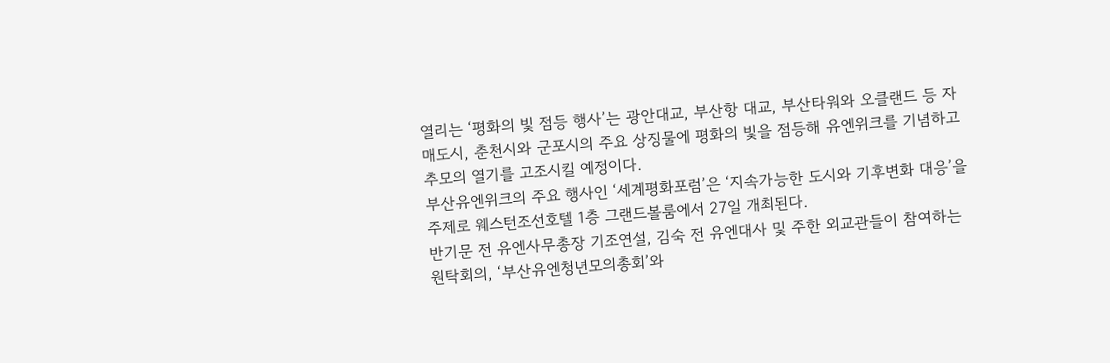열리는 ‘평화의 빛 점등 행사’는 광안대교, 부산항 대교, 부산타워와 오클랜드 등 자매도시, 춘천시와 군포시의 주요 상징물에 평화의 빛을 점등해 유엔위크를 기념하고 추모의 열기를 고조시킬 예정이다.
부산유엔위크의 주요 행사인 ‘세계평화포럼’은 ‘지속가능한 도시와 기후변화 대응’을 주제로 웨스턴조선호텔 1층 그랜드볼룸에서 27일 개최된다.
반기문 전 유엔사무총장 기조연설, 김숙 전 유엔대사 및 주한 외교관들이 참여하는 원탁회의, ‘부산유엔청년모의총회’와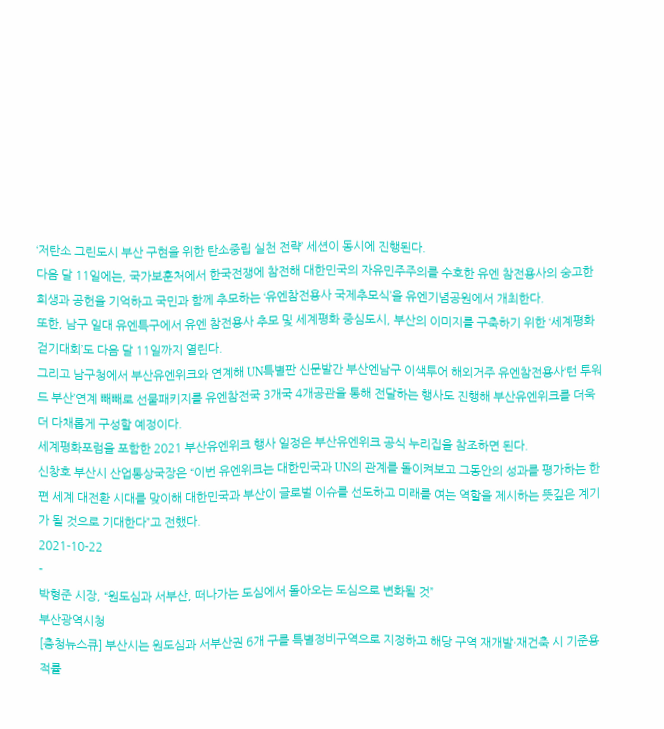‘저탄소 그린도시 부산 구현을 위한 탄소중립 실천 전략’ 세션이 동시에 진행된다.
다음 달 11일에는, 국가보훈처에서 한국전쟁에 참전해 대한민국의 자유민주주의를 수호한 유엔 참전용사의 숭고한 희생과 공헌을 기억하고 국민과 함께 추모하는 ‘유엔참전용사 국제추모식’을 유엔기념공원에서 개최한다.
또한, 남구 일대 유엔특구에서 유엔 참전용사 추모 및 세계평화 중심도시, 부산의 이미지를 구축하기 위한 ‘세계평화걷기대회’도 다음 달 11일까지 열린다.
그리고 남구청에서 부산유엔위크와 연계해 UN특별판 신문발간 부산엔남구 이색투어 해외거주 유엔참전용사‘턴 투워드 부산’연계 빼빼로 선물패키지를 유엔참전국 3개국 4개공관을 통해 전달하는 행사도 진행해 부산유엔위크를 더욱더 다채롭게 구성할 예정이다.
세계평화포럼을 포함한 2021 부산유엔위크 행사 일정은 부산유엔위크 공식 누리집을 참조하면 된다.
신창호 부산시 산업통상국장은 “이번 유엔위크는 대한민국과 UN의 관계를 돌이켜보고 그동안의 성과를 평가하는 한편 세계 대전환 시대를 맞이해 대한민국과 부산이 글로벌 이슈를 선도하고 미래를 여는 역할을 제시하는 뜻깊은 계기가 될 것으로 기대한다”고 전했다.
2021-10-22
-
박형준 시장, “원도심과 서부산, 떠나가는 도심에서 돌아오는 도심으로 변화될 것”
부산광역시청
[충청뉴스큐] 부산시는 원도심과 서부산권 6개 구를 특별정비구역으로 지정하고 해당 구역 재개발·재건축 시 기준용적률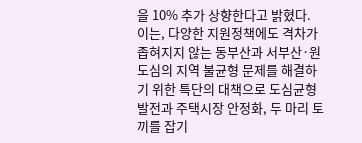을 10% 추가 상향한다고 밝혔다.
이는, 다양한 지원정책에도 격차가 좁혀지지 않는 동부산과 서부산·원도심의 지역 불균형 문제를 해결하기 위한 특단의 대책으로 도심균형발전과 주택시장 안정화, 두 마리 토끼를 잡기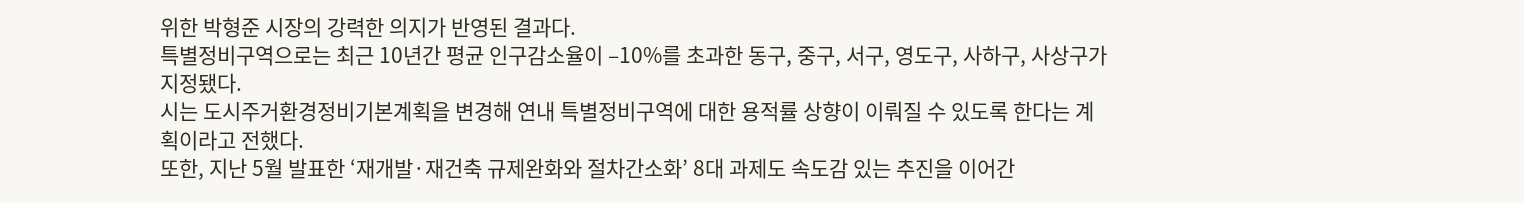위한 박형준 시장의 강력한 의지가 반영된 결과다.
특별정비구역으로는 최근 10년간 평균 인구감소율이 –10%를 초과한 동구, 중구, 서구, 영도구, 사하구, 사상구가 지정됐다.
시는 도시주거환경정비기본계획을 변경해 연내 특별정비구역에 대한 용적률 상향이 이뤄질 수 있도록 한다는 계획이라고 전했다.
또한, 지난 5월 발표한 ‘재개발·재건축 규제완화와 절차간소화’ 8대 과제도 속도감 있는 추진을 이어간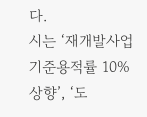다.
시는 ‘재개발사업 기준용적률 10% 상향’, ‘도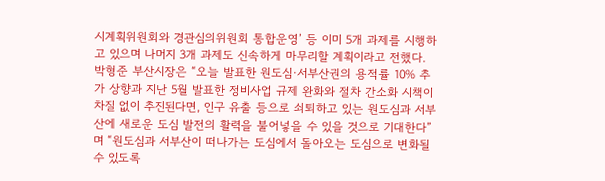시계획위원회와 경관심의위원회 통합운영’ 등 이미 5개 과제를 시행하고 있으며 나머지 3개 과제도 신속하게 마무리할 계획이라고 전했다.
박형준 부산시장은 “오늘 발표한 원도심·서부산권의 용적률 10% 추가 상향과 지난 5월 발표한 정비사업 규제 완화와 절차 간소화 시책이 차질 없이 추진된다면, 인구 유출 등으로 쇠퇴하고 있는 원도심과 서부산에 새로운 도심 발전의 활력을 불어넣을 수 있을 것으로 기대한다”며 “원도심과 서부산이 떠나가는 도심에서 돌아오는 도심으로 변화될 수 있도록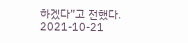하겠다”고 전했다.
2021-10-21